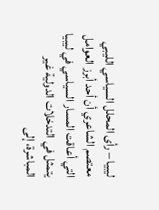ليبيا – رأى المحلل السياسي الليبي معتصم الشاعري أن أحد أبرز العوامل التي أعاقت المسار السياسي في ليبيا يتمثل في التدخلات الدولية غير المباشرة، إلى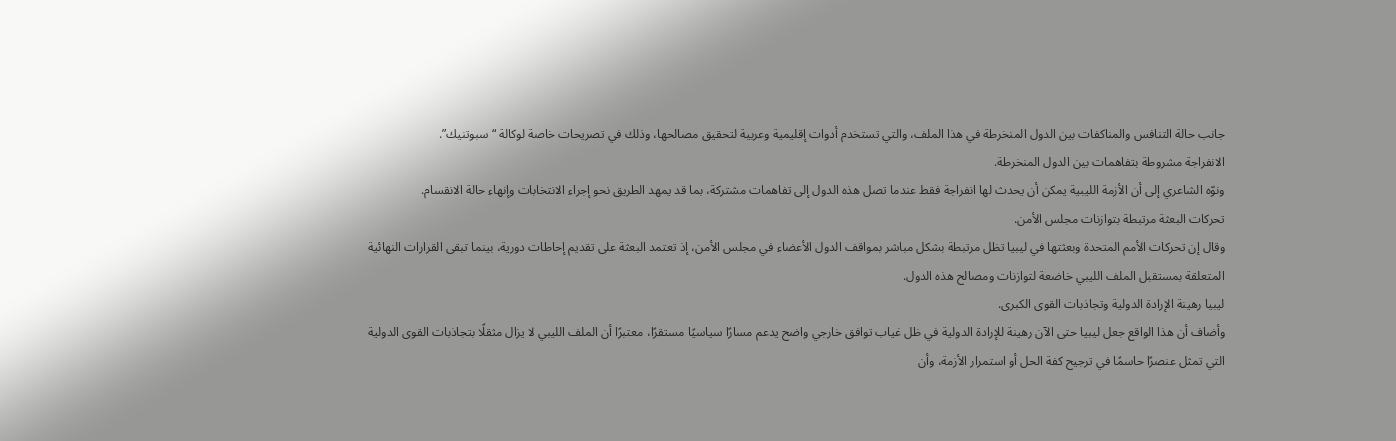جانب حالة التنافس والمناكفات بين الدول المنخرطة في هذا الملف، والتي تستخدم أدوات إقليمية وعربية لتحقيق مصالحها، وذلك في تصريحات خاصة لوكالة “سبوتنيك”.
الانفراجة مشروطة بتفاهمات بين الدول المنخرطة.
ونوّه الشاعري إلى أن الأزمة الليبية يمكن أن يحدث لها انفراجة فقط عندما تصل هذه الدول إلى تفاهمات مشتركة، بما قد يمهد الطريق نحو إجراء الانتخابات وإنهاء حالة الانقسام.
تحركات البعثة مرتبطة بتوازنات مجلس الأمن.
وقال إن تحركات الأمم المتحدة وبعثتها في ليبيا تظل مرتبطة بشكل مباشر بمواقف الدول الأعضاء في مجلس الأمن، إذ تعتمد البعثة على تقديم إحاطات دورية، بينما تبقى القرارات النهائية المتعلقة بمستقبل الملف الليبي خاضعة لتوازنات ومصالح هذه الدول.
ليبيا رهينة الإرادة الدولية وتجاذبات القوى الكبرى.
وأضاف أن هذا الواقع جعل ليبيا حتى الآن رهينة للإرادة الدولية في ظل غياب توافق خارجي واضح يدعم مسارًا سياسيًا مستقرًا، معتبرًا أن الملف الليبي لا يزال مثقلًا بتجاذبات القوى الدولية التي تمثل عنصرًا حاسمًا في ترجيح كفة الحل أو استمرار الأزمة، وأن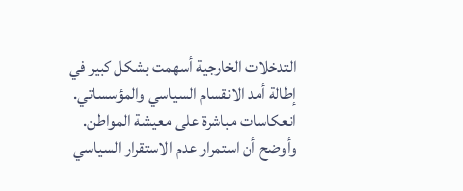التدخلات الخارجية أسهمت بشكل كبير في إطالة أمد الانقسام السياسي والمؤسساتي.
انعكاسات مباشرة على معيشة المواطن.
وأوضح أن استمرار عدم الاستقرار السياسي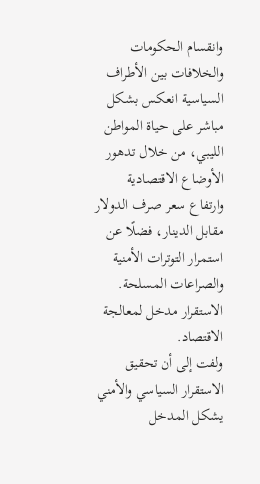وانقسام الحكومات والخلافات بين الأطراف السياسية انعكس بشكل مباشر على حياة المواطن الليبي، من خلال تدهور الأوضاع الاقتصادية وارتفاع سعر صرف الدولار مقابل الدينار، فضلًا عن استمرار التوترات الأمنية والصراعات المسلحة.
الاستقرار مدخل لمعالجة الاقتصاد.
ولفت إلى أن تحقيق الاستقرار السياسي والأمني يشكل المدخل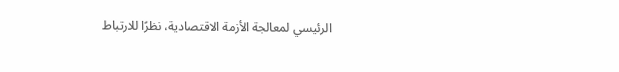الرئيسي لمعالجة الأزمة الاقتصادية، نظرًا للارتباط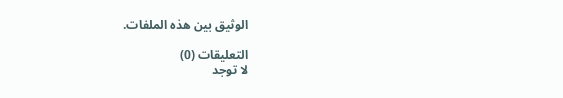الوثيق بين هذه الملفات.

التعليقات (0)
لا توجد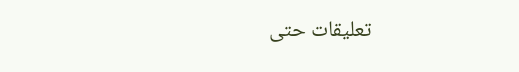تعليقات حتى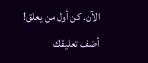الآن. كن أول من يعلق!
أضف تعليقك